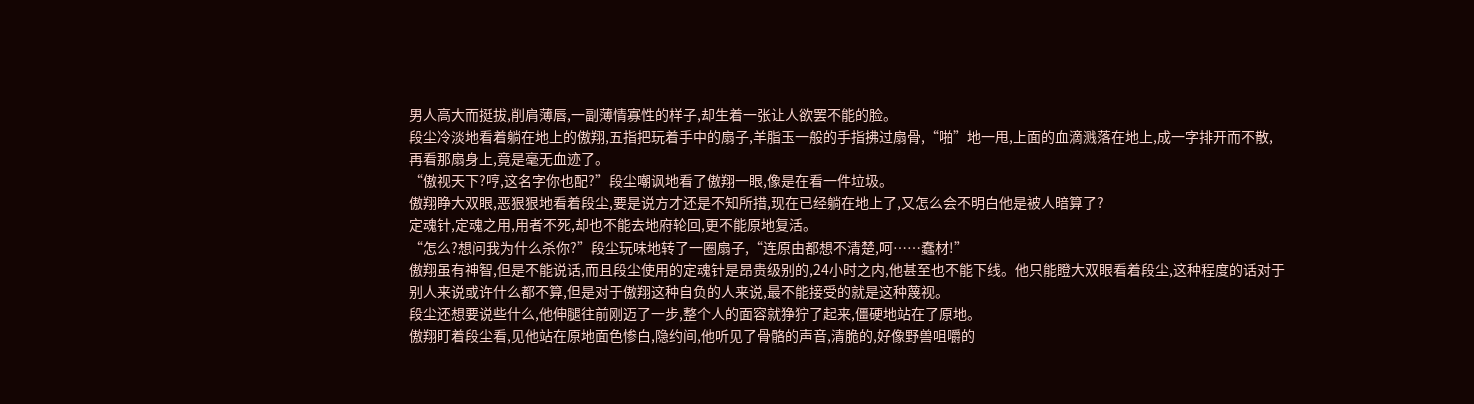男人高大而挺拔,削肩薄唇,一副薄情寡性的样子,却生着一张让人欲罢不能的脸。
段尘冷淡地看着躺在地上的傲翔,五指把玩着手中的扇子,羊脂玉一般的手指拂过扇骨,“啪”地一甩,上面的血滴溅落在地上,成一字排开而不散,再看那扇身上,竟是毫无血迹了。
“傲视天下?哼,这名字你也配?”段尘嘲讽地看了傲翔一眼,像是在看一件垃圾。
傲翔睁大双眼,恶狠狠地看着段尘,要是说方才还是不知所措,现在已经躺在地上了,又怎么会不明白他是被人暗算了?
定魂针,定魂之用,用者不死,却也不能去地府轮回,更不能原地复活。
“怎么?想问我为什么杀你?”段尘玩味地转了一圈扇子,“连原由都想不清楚,呵……蠢材!”
傲翔虽有神智,但是不能说话,而且段尘使用的定魂针是昂贵级别的,24小时之内,他甚至也不能下线。他只能瞪大双眼看着段尘,这种程度的话对于别人来说或许什么都不算,但是对于傲翔这种自负的人来说,最不能接受的就是这种蔑视。
段尘还想要说些什么,他伸腿往前刚迈了一步,整个人的面容就狰狞了起来,僵硬地站在了原地。
傲翔盯着段尘看,见他站在原地面色惨白,隐约间,他听见了骨骼的声音,清脆的,好像野兽咀嚼的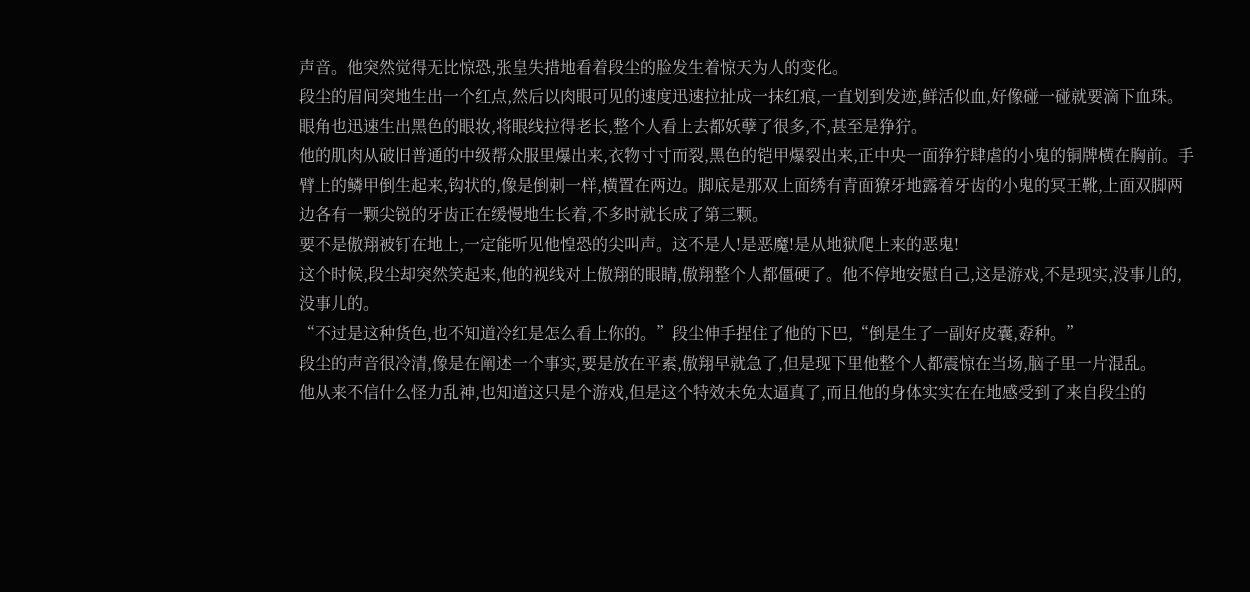声音。他突然觉得无比惊恐,张皇失措地看着段尘的脸发生着惊天为人的变化。
段尘的眉间突地生出一个红点,然后以肉眼可见的速度迅速拉扯成一抹红痕,一直划到发迹,鲜活似血,好像碰一碰就要滴下血珠。眼角也迅速生出黑色的眼妆,将眼线拉得老长,整个人看上去都妖孽了很多,不,甚至是狰狞。
他的肌肉从破旧普通的中级帮众服里爆出来,衣物寸寸而裂,黑色的铠甲爆裂出来,正中央一面狰狞肆虐的小鬼的铜牌横在胸前。手臂上的鳞甲倒生起来,钩状的,像是倒刺一样,横置在两边。脚底是那双上面绣有青面獠牙地露着牙齿的小鬼的冥王靴,上面双脚两边各有一颗尖锐的牙齿正在缓慢地生长着,不多时就长成了第三颗。
要不是傲翔被钉在地上,一定能听见他惶恐的尖叫声。这不是人!是恶魔!是从地狱爬上来的恶鬼!
这个时候,段尘却突然笑起来,他的视线对上傲翔的眼睛,傲翔整个人都僵硬了。他不停地安慰自己,这是游戏,不是现实,没事儿的,没事儿的。
“不过是这种货色,也不知道冷红是怎么看上你的。”段尘伸手捏住了他的下巴,“倒是生了一副好皮囊,孬种。”
段尘的声音很冷清,像是在阐述一个事实,要是放在平素,傲翔早就急了,但是现下里他整个人都震惊在当场,脑子里一片混乱。
他从来不信什么怪力乱神,也知道这只是个游戏,但是这个特效未免太逼真了,而且他的身体实实在在地感受到了来自段尘的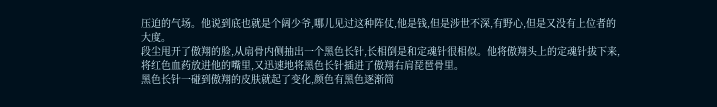压迫的气场。他说到底也就是个阔少爷,哪儿见过这种阵仗,他是钱,但是涉世不深,有野心,但是又没有上位者的大度。
段尘甩开了傲翔的脸,从扇骨内侧抽出一个黑色长针,长相倒是和定魂针很相似。他将傲翔头上的定魂针拔下来,将红色血药放进他的嘴里,又迅速地将黑色长针插进了傲翔右肩琵琶骨里。
黑色长针一碰到傲翔的皮肤就起了变化,颜色有黑色逐渐简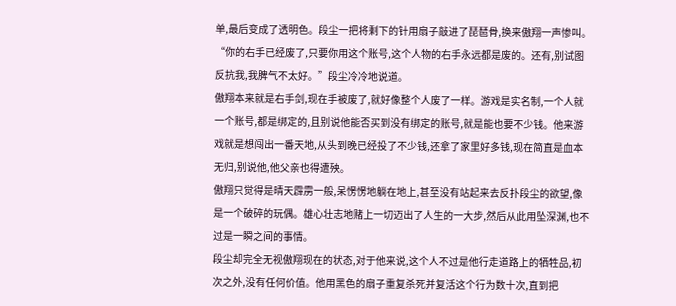单,最后变成了透明色。段尘一把将剩下的针用扇子敲进了琵琶骨,换来傲翔一声惨叫。
“你的右手已经废了,只要你用这个账号,这个人物的右手永远都是废的。还有,别试图反抗我,我脾气不太好。”段尘冷冷地说道。
傲翔本来就是右手剑,现在手被废了,就好像整个人废了一样。游戏是实名制,一个人就一个账号,都是绑定的,且别说他能否买到没有绑定的账号,就是能也要不少钱。他来游戏就是想闯出一番天地,从头到晚已经投了不少钱,还拿了家里好多钱,现在简直是血本无归,别说他,他父亲也得遭殃。
傲翔只觉得是晴天霹雳一般,呆愣愣地躺在地上,甚至没有站起来去反扑段尘的欲望,像是一个破碎的玩偶。雄心壮志地赌上一切迈出了人生的一大步,然后从此用坠深渊,也不过是一瞬之间的事情。
段尘却完全无视傲翔现在的状态,对于他来说,这个人不过是他行走道路上的牺牲品,初次之外,没有任何价值。他用黑色的扇子重复杀死并复活这个行为数十次,直到把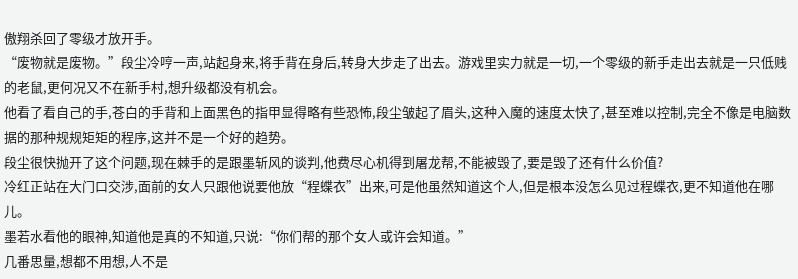傲翔杀回了零级才放开手。
“废物就是废物。”段尘冷哼一声,站起身来,将手背在身后,转身大步走了出去。游戏里实力就是一切,一个零级的新手走出去就是一只低贱的老鼠,更何况又不在新手村,想升级都没有机会。
他看了看自己的手,苍白的手背和上面黑色的指甲显得略有些恐怖,段尘皱起了眉头,这种入魔的速度太快了,甚至难以控制,完全不像是电脑数据的那种规规矩矩的程序,这并不是一个好的趋势。
段尘很快抛开了这个问题,现在棘手的是跟墨斩风的谈判,他费尽心机得到屠龙帮,不能被毁了,要是毁了还有什么价值?
冷红正站在大门口交涉,面前的女人只跟他说要他放“程蝶衣”出来,可是他虽然知道这个人,但是根本没怎么见过程蝶衣,更不知道他在哪儿。
墨若水看他的眼神,知道他是真的不知道,只说:“你们帮的那个女人或许会知道。”
几番思量,想都不用想,人不是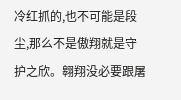冷红抓的,也不可能是段尘,那么不是傲翔就是守护之欣。翱翔没必要跟屠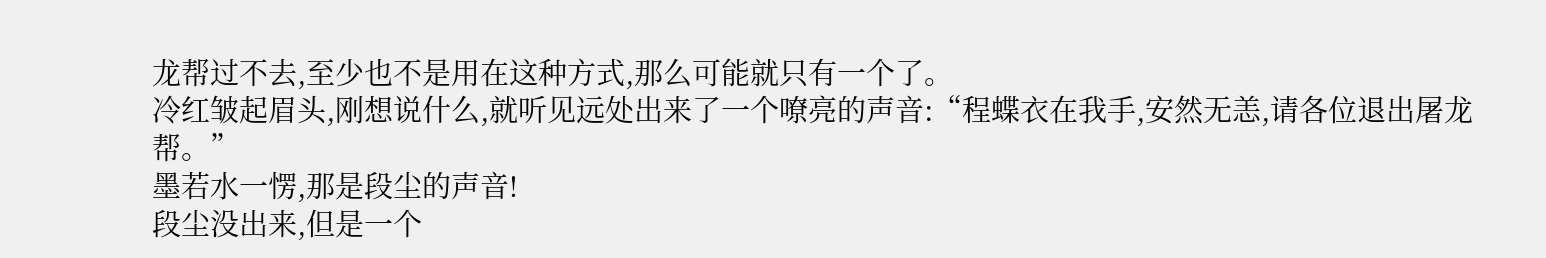龙帮过不去,至少也不是用在这种方式,那么可能就只有一个了。
冷红皱起眉头,刚想说什么,就听见远处出来了一个嘹亮的声音:“程蝶衣在我手,安然无恙,请各位退出屠龙帮。”
墨若水一愣,那是段尘的声音!
段尘没出来,但是一个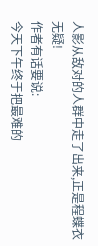人影从敌对的人群中走了出来,正是程蝶衣无疑!
作者有话要说:
今天下午终于把最难的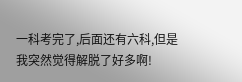一科考完了,后面还有六科,但是我突然觉得解脱了好多啊!